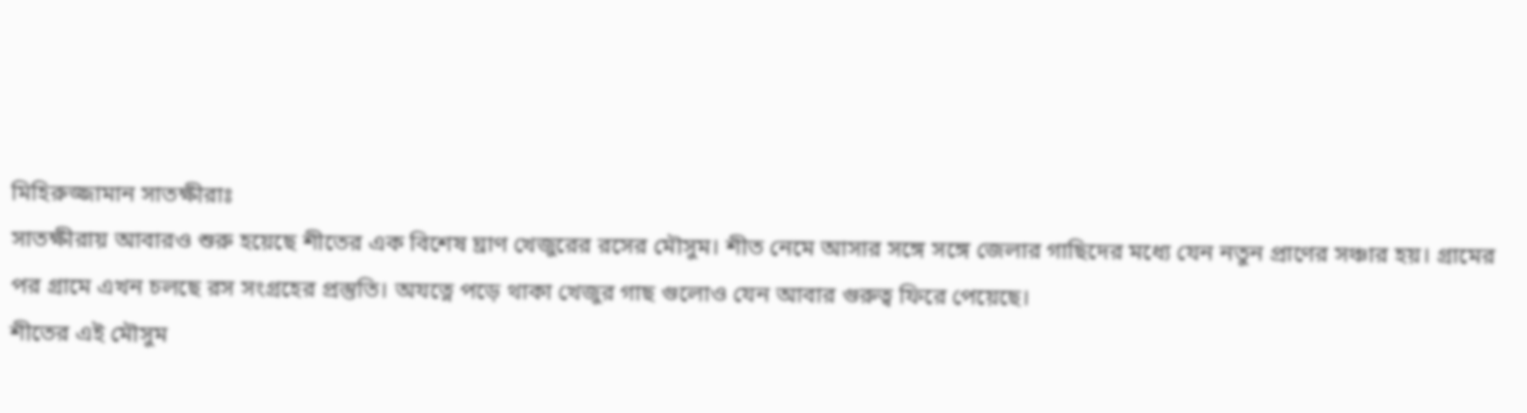মিহিরুজ্জামান সাতক্ষীরাঃ
সাতক্ষীরায় আবারও শুরু হয়েছে শীতের এক বিশেষ ঘ্রাণ খেজুরের রসের মৌসুম। শীত নেমে আসার সঙ্গে সঙ্গে জেলার গাছিদের মধ্যে যেন নতুন প্রাণের সঞ্চার হয়। গ্রামের পর গ্রামে এখন চলছে রস সংগ্রহের প্রস্তুতি। অযত্নে পড়ে থাকা খেজুর গাছ গুলোও যেন আবার গুরুত্ব ফিরে পেয়েছে।
শীতের এই মৌসুম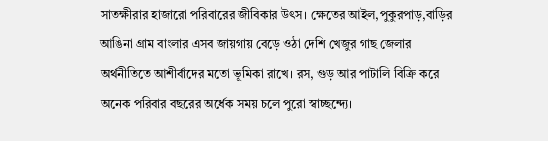সাতক্ষীরার হাজারো পরিবারের জীবিকার উৎস। ক্ষেতের আইল,পুকুরপাড়,বাড়ির আঙিনা গ্রাম বাংলার এসব জায়গায় বেড়ে ওঠা দেশি খেজুর গাছ জেলার অর্থনীতিতে আশীর্বাদের মতো ভূমিকা রাখে। রস, গুড় আর পাটালি বিক্রি করে অনেক পরিবার বছরের অর্ধেক সময় চলে পুরো স্বাচ্ছন্দ্যে।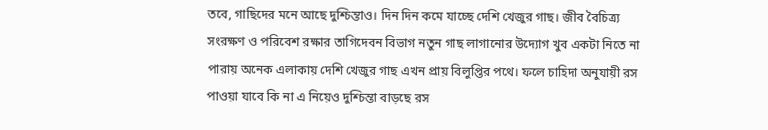তবে, গাছিদের মনে আছে দুশ্চিন্তাও। দিন দিন কমে যাচ্ছে দেশি খেজুর গাছ। জীব বৈচিত্র্য সংরক্ষণ ও পরিবেশ রক্ষার তাগিদেবন বিভাগ নতুন গাছ লাগানোর উদ্যোগ খুব একটা নিতে না পারায় অনেক এলাকায় দেশি খেজুর গাছ এখন প্রায় বিলুপ্তির পথে। ফলে চাহিদা অনুযায়ী রস পাওয়া যাবে কি না এ নিয়েও দুশ্চিন্তা বাড়ছে রস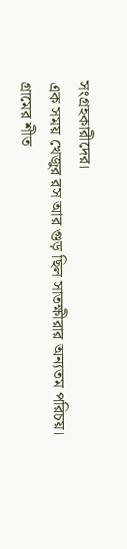সংগ্রহকারীদের।
এক সময় খেজুর রস আর গুড় ছিল সাতক্ষীরার অন্যতম পরিচয়। গ্রামের শীত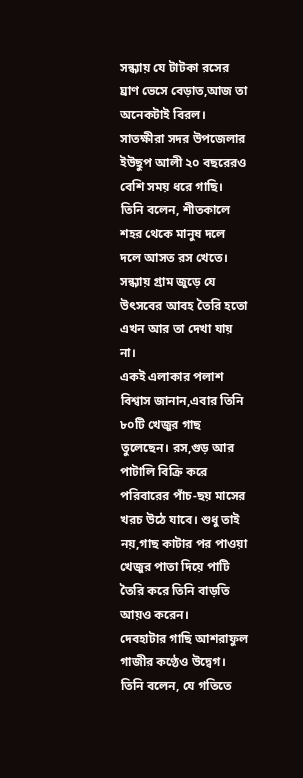সন্ধ্যায় যে টাটকা রসের ঘ্রাণ ভেসে বেড়াত,আজ তা অনেকটাই বিরল।
সাতক্ষীরা সদর উপজেলার ইউছুপ আলী ২০ বছরেরও বেশি সময় ধরে গাছি। তিনি বলেন, শীতকালে শহর থেকে মানুষ দলে দলে আসত রস খেতে। সন্ধ্যায় গ্রাম জুড়ে যে উৎসবের আবহ তৈরি হতো এখন আর তা দেখা যায় না।
একই এলাকার পলাশ বিশ্বাস জানান,এবার তিনি ৮০টি খেজুর গাছ তুলেছেন। রস,গুড় আর পাটালি বিক্রি করে পরিবারের পাঁচ-ছয় মাসের খরচ উঠে যাবে। শুধু তাই নয়,গাছ কাটার পর পাওয়া খেজুর পাতা দিয়ে পাটি তৈরি করে তিনি বাড়তি আয়ও করেন।
দেবহাটার গাছি আশরাফুল গাজীর কণ্ঠেও উদ্বেগ। তিনি বলেন, যে গতিতে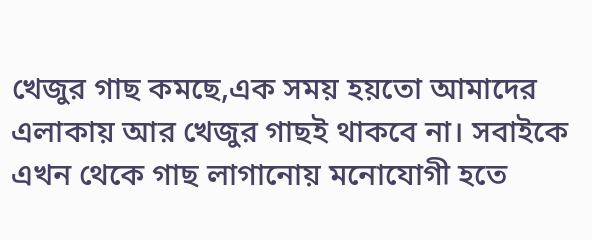খেজুর গাছ কমছে,এক সময় হয়তো আমাদের এলাকায় আর খেজুর গাছই থাকবে না। সবাইকে এখন থেকে গাছ লাগানোয় মনোযোগী হতে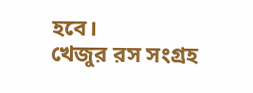হবে।
খেজুর রস সংগ্রহ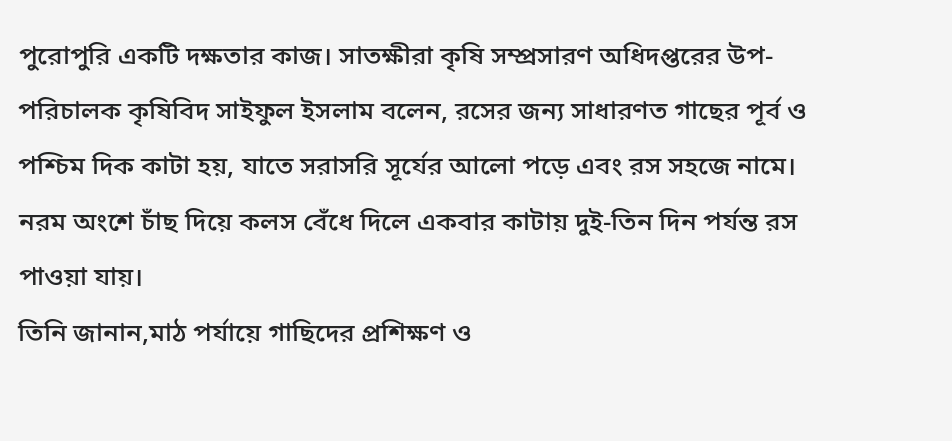পুরোপুরি একটি দক্ষতার কাজ। সাতক্ষীরা কৃষি সম্প্রসারণ অধিদপ্তরের উপ-পরিচালক কৃষিবিদ সাইফুল ইসলাম বলেন, রসের জন্য সাধারণত গাছের পূর্ব ও পশ্চিম দিক কাটা হয়, যাতে সরাসরি সূর্যের আলো পড়ে এবং রস সহজে নামে। নরম অংশে চাঁছ দিয়ে কলস বেঁধে দিলে একবার কাটায় দুই-তিন দিন পর্যন্ত রস পাওয়া যায়।
তিনি জানান,মাঠ পর্যায়ে গাছিদের প্রশিক্ষণ ও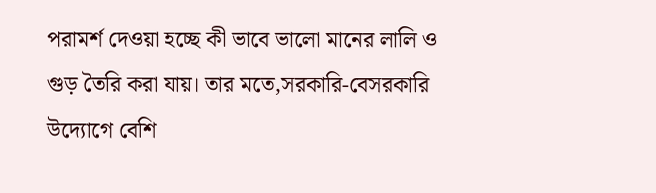পরামর্শ দেওয়া হচ্ছে কী ভাবে ভালো মানের লালি ও গুড় তৈরি করা যায়। তার মতে,সরকারি-বেসরকারি উদ্যোগে বেশি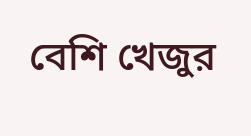বেশি খেজুর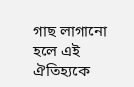গাছ লাগানো হলে এই ঐতিহ্যকে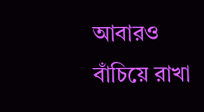আবারও বাঁচিয়ে রাখা